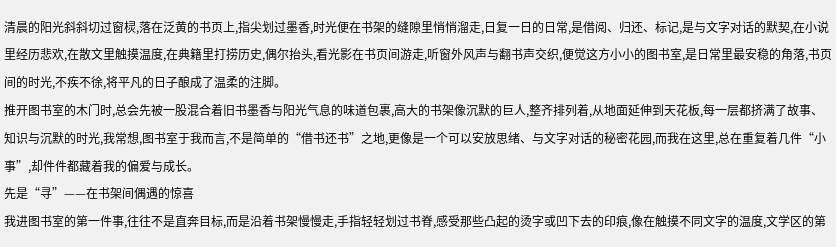清晨的阳光斜斜切过窗棂,落在泛黄的书页上,指尖划过墨香,时光便在书架的缝隙里悄悄溜走,日复一日的日常,是借阅、归还、标记,是与文字对话的默契,在小说里经历悲欢,在散文里触摸温度,在典籍里打捞历史,偶尔抬头,看光影在书页间游走,听窗外风声与翻书声交织,便觉这方小小的图书室,是日常里最安稳的角落,书页间的时光,不疾不徐,将平凡的日子酿成了温柔的注脚。
推开图书室的木门时,总会先被一股混合着旧书墨香与阳光气息的味道包裹,高大的书架像沉默的巨人,整齐排列着,从地面延伸到天花板,每一层都挤满了故事、知识与沉默的时光,我常想,图书室于我而言,不是简单的“借书还书”之地,更像是一个可以安放思绪、与文字对话的秘密花园,而我在这里,总在重复着几件“小事”,却件件都藏着我的偏爱与成长。
先是“寻”——在书架间偶遇的惊喜
我进图书室的第一件事,往往不是直奔目标,而是沿着书架慢慢走,手指轻轻划过书脊,感受那些凸起的烫字或凹下去的印痕,像在触摸不同文字的温度,文学区的第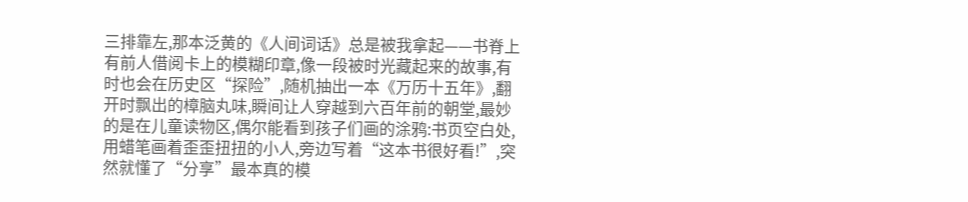三排靠左,那本泛黄的《人间词话》总是被我拿起——书脊上有前人借阅卡上的模糊印章,像一段被时光藏起来的故事,有时也会在历史区“探险”,随机抽出一本《万历十五年》,翻开时飘出的樟脑丸味,瞬间让人穿越到六百年前的朝堂,最妙的是在儿童读物区,偶尔能看到孩子们画的涂鸦:书页空白处,用蜡笔画着歪歪扭扭的小人,旁边写着“这本书很好看!”,突然就懂了“分享”最本真的模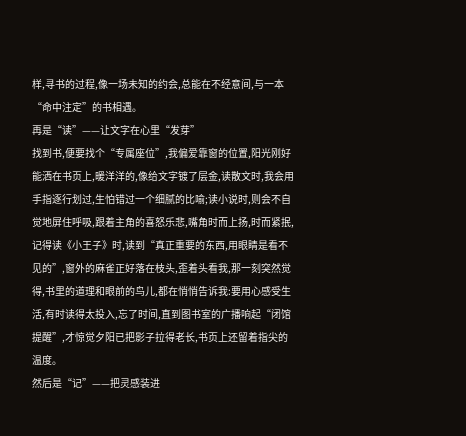样,寻书的过程,像一场未知的约会,总能在不经意间,与一本“命中注定”的书相遇。
再是“读”——让文字在心里“发芽”
找到书,便要找个“专属座位”,我偏爱靠窗的位置,阳光刚好能洒在书页上,暖洋洋的,像给文字镀了层金,读散文时,我会用手指逐行划过,生怕错过一个细腻的比喻;读小说时,则会不自觉地屏住呼吸,跟着主角的喜怒乐悲,嘴角时而上扬,时而紧抿,记得读《小王子》时,读到“真正重要的东西,用眼睛是看不见的”,窗外的麻雀正好落在枝头,歪着头看我,那一刻突然觉得,书里的道理和眼前的鸟儿,都在悄悄告诉我:要用心感受生活,有时读得太投入,忘了时间,直到图书室的广播响起“闭馆提醒”,才惊觉夕阳已把影子拉得老长,书页上还留着指尖的温度。
然后是“记”——把灵感装进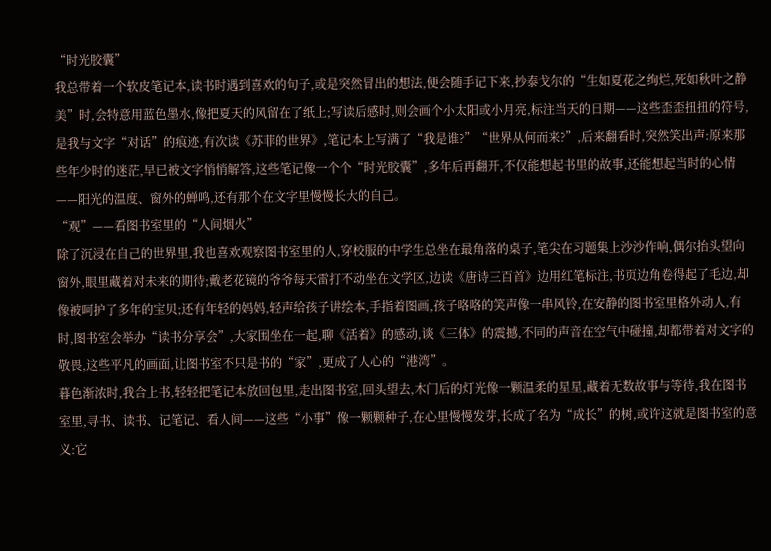“时光胶囊”
我总带着一个软皮笔记本,读书时遇到喜欢的句子,或是突然冒出的想法,便会随手记下来,抄泰戈尔的“生如夏花之绚烂,死如秋叶之静美”时,会特意用蓝色墨水,像把夏天的风留在了纸上;写读后感时,则会画个小太阳或小月亮,标注当天的日期——这些歪歪扭扭的符号,是我与文字“对话”的痕迹,有次读《苏菲的世界》,笔记本上写满了“我是谁?”“世界从何而来?”,后来翻看时,突然笑出声:原来那些年少时的迷茫,早已被文字悄悄解答,这些笔记像一个个“时光胶囊”,多年后再翻开,不仅能想起书里的故事,还能想起当时的心情——阳光的温度、窗外的蝉鸣,还有那个在文字里慢慢长大的自己。
“观”——看图书室里的“人间烟火”
除了沉浸在自己的世界里,我也喜欢观察图书室里的人,穿校服的中学生总坐在最角落的桌子,笔尖在习题集上沙沙作响,偶尔抬头望向窗外,眼里藏着对未来的期待;戴老花镜的爷爷每天雷打不动坐在文学区,边读《唐诗三百首》边用红笔标注,书页边角卷得起了毛边,却像被呵护了多年的宝贝;还有年轻的妈妈,轻声给孩子讲绘本,手指着图画,孩子咯咯的笑声像一串风铃,在安静的图书室里格外动人,有时,图书室会举办“读书分享会”,大家围坐在一起,聊《活着》的感动,谈《三体》的震撼,不同的声音在空气中碰撞,却都带着对文字的敬畏,这些平凡的画面,让图书室不只是书的“家”,更成了人心的“港湾”。
暮色渐浓时,我合上书,轻轻把笔记本放回包里,走出图书室,回头望去,木门后的灯光像一颗温柔的星星,藏着无数故事与等待,我在图书室里,寻书、读书、记笔记、看人间——这些“小事”像一颗颗种子,在心里慢慢发芽,长成了名为“成长”的树,或许这就是图书室的意义:它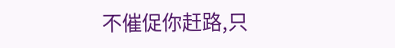不催促你赶路,只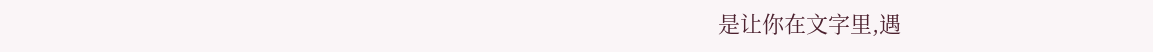是让你在文字里,遇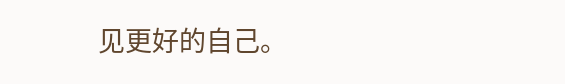见更好的自己。